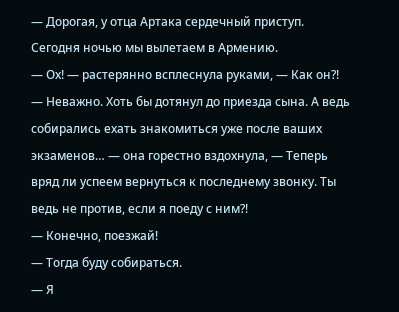— Дорогая, у отца Артака сердечный приступ. Сегодня ночью мы вылетаем в Армению.
— Ох! — растерянно всплеснула руками, — Как он?!
— Неважно. Хоть бы дотянул до приезда сына. А ведь собирались ехать знакомиться уже после ваших экзаменов… — она горестно вздохнула, — Теперь вряд ли успеем вернуться к последнему звонку. Ты ведь не против, если я поеду с ним?!
— Конечно, поезжай!
— Тогда буду собираться.
— Я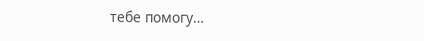тебе помогу…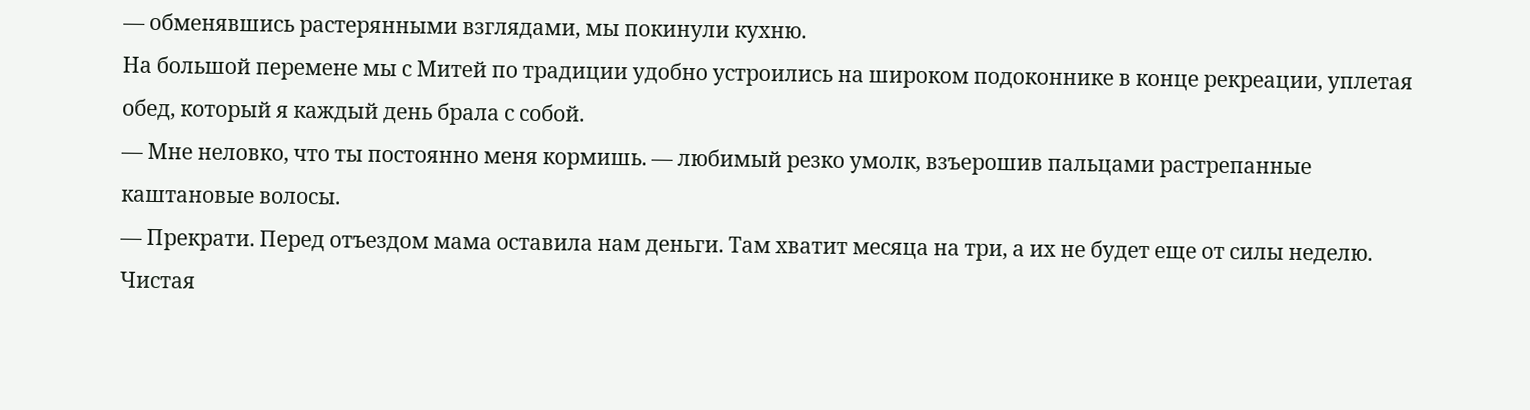— обменявшись растерянными взглядами, мы покинули кухню.
На большой перемене мы с Митей по традиции удобно устроились на широком подоконнике в конце рекреации, уплетая обед, который я каждый день брала с собой.
— Мне неловко, что ты постоянно меня кормишь. — любимый резко умолк, взъерошив пальцами растрепанные каштановые волосы.
— Прекрати. Перед отъездом мама оставила нам деньги. Там хватит месяца на три, а их не будет еще от силы неделю.
Чистая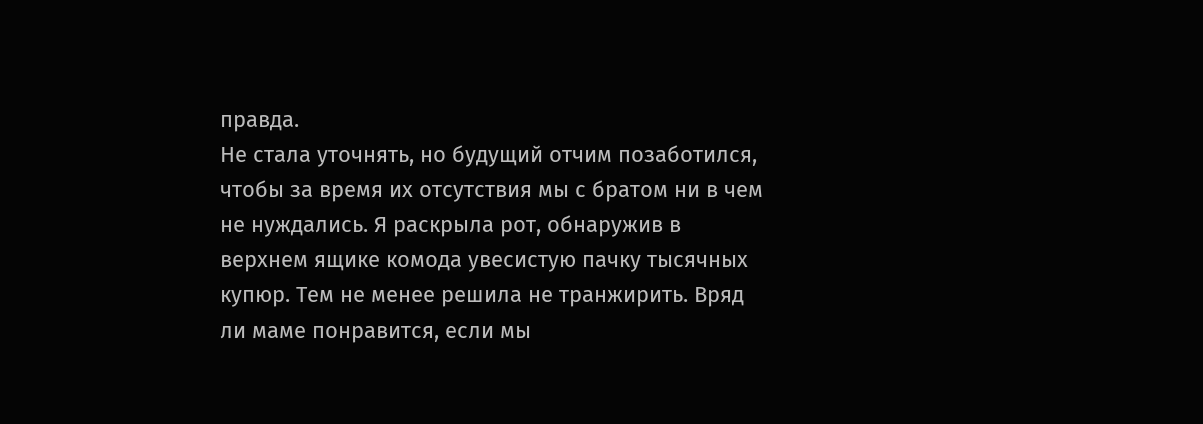правда.
Не стала уточнять, но будущий отчим позаботился, чтобы за время их отсутствия мы с братом ни в чем не нуждались. Я раскрыла рот, обнаружив в верхнем ящике комода увесистую пачку тысячных купюр. Тем не менее решила не транжирить. Вряд ли маме понравится, если мы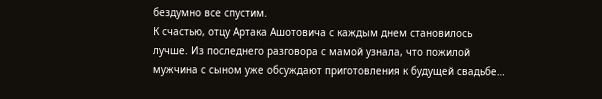бездумно все спустим.
К счастью, отцу Артака Ашотовича с каждым днем становилось лучше. Из последнего разговора с мамой узнала, что пожилой мужчина с сыном уже обсуждают приготовления к будущей свадьбе…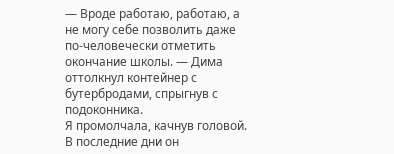— Вроде работаю, работаю, а не могу себе позволить даже по-человечески отметить окончание школы. — Дима оттолкнул контейнер с бутербродами, спрыгнув с подоконника.
Я промолчала, качнув головой. В последние дни он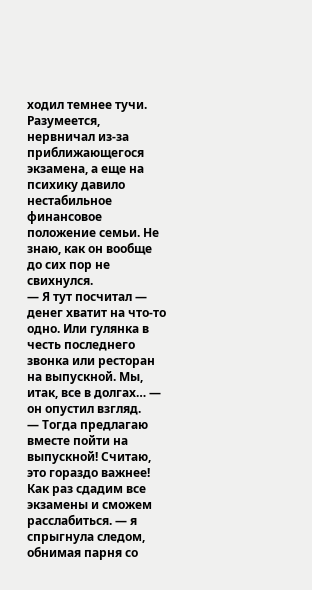ходил темнее тучи. Разумеется, нервничал из-за приближающегося экзамена, а еще на психику давило нестабильное финансовое положение семьи. Не знаю, как он вообще до сих пор не свихнулся.
— Я тут посчитал — денег хватит на что-то одно. Или гулянка в честь последнего звонка или ресторан на выпускной. Мы, итак, все в долгах… — он опустил взгляд.
— Тогда предлагаю вместе пойти на выпускной! Считаю, это гораздо важнее! Как раз сдадим все экзамены и сможем расслабиться. — я спрыгнула следом, обнимая парня со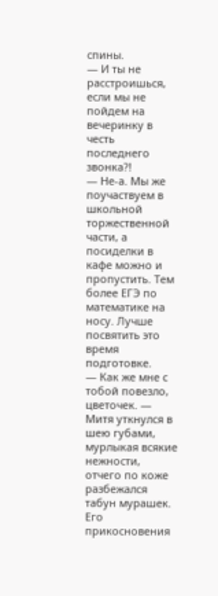спины.
— И ты не расстроишься, если мы не пойдем на вечеринку в честь последнего звонка?!
— Не-а. Мы же поучаствуем в школьной торжественной части, а посиделки в кафе можно и пропустить. Тем более ЕГЭ по математике на носу. Лучше посвятить это время подготовке.
— Как же мне с тобой повезло, цветочек. — Митя уткнулся в шею губами, мурлыкая всякие нежности, отчего по коже разбежался табун мурашек.
Его прикосновения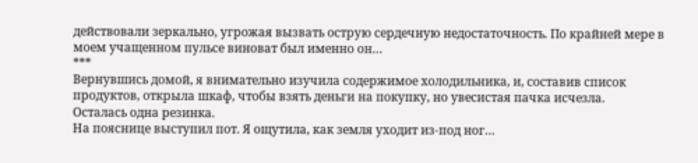действовали зеркально, угрожая вызвать острую сердечную недостаточность. По крайней мере в моем учащенном пульсе виноват был именно он…
***
Вернувшись домой, я внимательно изучила содержимое холодильника, и, составив список продуктов, открыла шкаф, чтобы взять деньги на покупку, но увесистая пачка исчезла.
Осталась одна резинка.
На пояснице выступил пот. Я ощутила, как земля уходит из-под ног…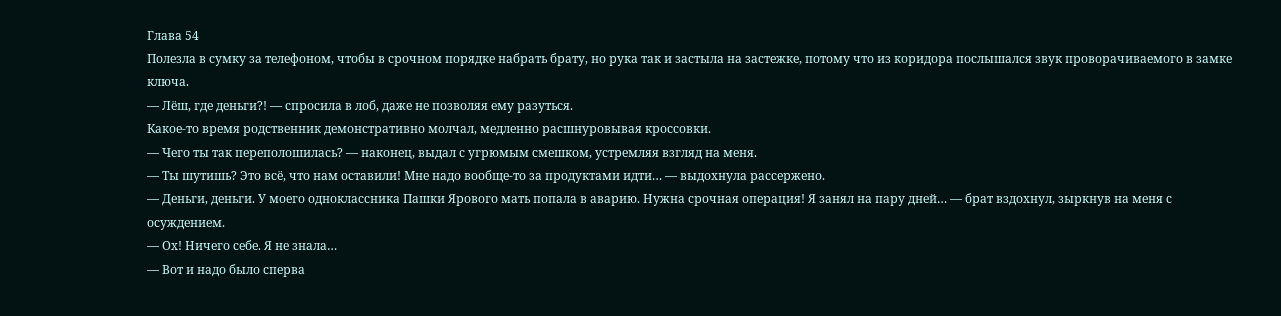Глава 54
Полезла в сумку за телефоном, чтобы в срочном порядке набрать брату, но рука так и застыла на застежке, потому что из коридора послышался звук проворачиваемого в замке ключа.
— Лёш, где деньги?! — спросила в лоб, даже не позволяя ему разуться.
Какое-то время родственник демонстративно молчал, медленно расшнуровывая кроссовки.
— Чего ты так переполошилась? — наконец, выдал с угрюмым смешком, устремляя взгляд на меня.
— Ты шутишь? Это всё, что нам оставили! Мне надо вообще-то за продуктами идти… — выдохнула рассержено.
— Деньги, деньги. У моего одноклассника Пашки Ярового мать попала в аварию. Нужна срочная операция! Я занял на пару дней… — брат вздохнул, зыркнув на меня с осуждением.
— Ох! Ничего себе. Я не знала…
— Вот и надо было сперва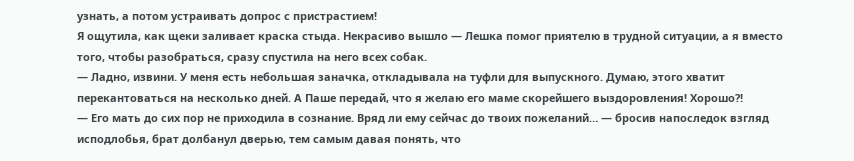узнать, а потом устраивать допрос с пристрастием!
Я ощутила, как щеки заливает краска стыда. Некрасиво вышло — Лешка помог приятелю в трудной ситуации, а я вместо того, чтобы разобраться, сразу спустила на него всех собак.
— Ладно, извини. У меня есть небольшая заначка, откладывала на туфли для выпускного. Думаю, этого хватит перекантоваться на несколько дней. А Паше передай, что я желаю его маме скорейшего выздоровления! Хорошо?!
— Его мать до сих пор не приходила в сознание. Вряд ли ему сейчас до твоих пожеланий… — бросив напоследок взгляд исподлобья, брат долбанул дверью, тем самым давая понять, что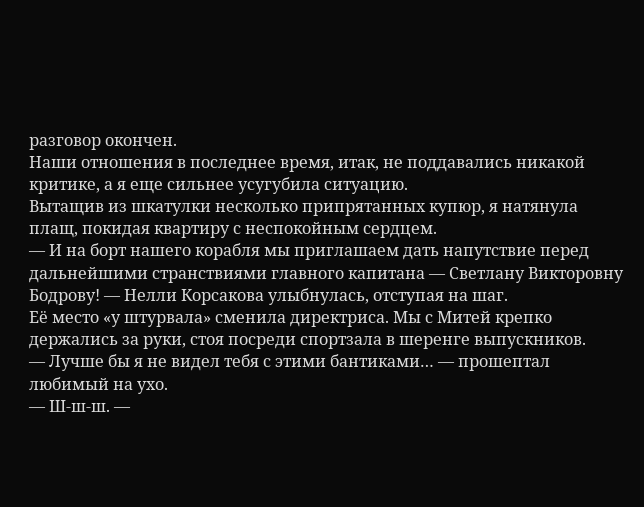разговор окончен.
Наши отношения в последнее время, итак, не поддавались никакой критике, а я еще сильнее усугубила ситуацию.
Вытащив из шкатулки несколько припрятанных купюр, я натянула плащ, покидая квартиру с неспокойным сердцем.
— И на борт нашего корабля мы приглашаем дать напутствие перед дальнейшими странствиями главного капитана — Светлану Викторовну Бодрову! — Нелли Корсакова улыбнулась, отступая на шаг.
Её место «у штурвала» сменила директриса. Мы с Митей крепко держались за руки, стоя посреди спортзала в шеренге выпускников.
— Лучше бы я не видел тебя с этими бантиками… — прошептал любимый на ухо.
— Ш-ш-ш. —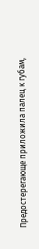Предостерегающе приложила палец к губам,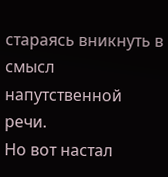стараясь вникнуть в смысл напутственной речи.
Но вот настал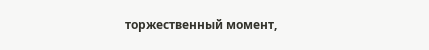торжественный момент,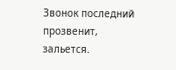Звонок последний прозвенит, зальется.